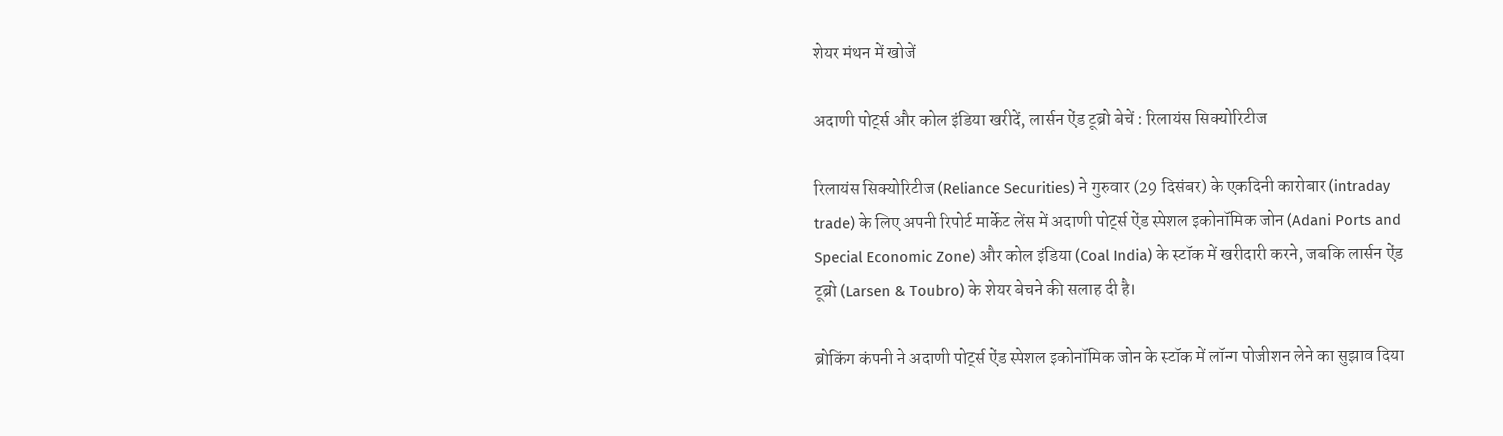शेयर मंथन में खोजें

अदाणी पोर्ट्स और कोल इंडिया खरीदें, लार्सन ऐंड टूब्रो बेचें : रिलायंस सिक्योरिटीज

रिलायंस सिक्योरिटीज (Reliance Securities) ने गुरुवार (29 दिसंबर) के एकदिनी कारोबार (intraday trade) के लिए अपनी रिपोर्ट मार्केट लेंस में अदाणी पोर्ट्स ऐंड स्पेशल इकोनॉमिक जोन (Adani Ports and Special Economic Zone) और कोल इंडिया (Coal India) के स्टॉक में खरीदारी करने, जबकि लार्सन ऐंड टूब्रो (Larsen & Toubro) के शेयर बेचने की सलाह दी है।

ब्रोकिंग कंपनी ने अदाणी पोर्ट्स ऐंड स्पेशल इकोनॉमिक जोन के स्टॉक में लॉन्ग पोजीशन लेने का सुझाव दिया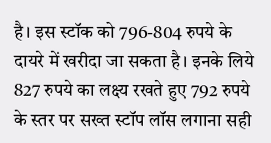है। इस स्टॉक को 796-804 रुपये के दायरे में खरीदा जा सकता है। इनके लिये 827 रुपये का लक्ष्य रखते हुए 792 रुपये के स्तर पर सख्त स्टॉप लॉस लगाना सही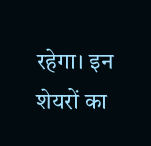रहेगा। इन शेयरों का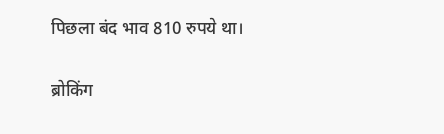पिछला बंद भाव 810 रुपये था।

ब्रोकिंग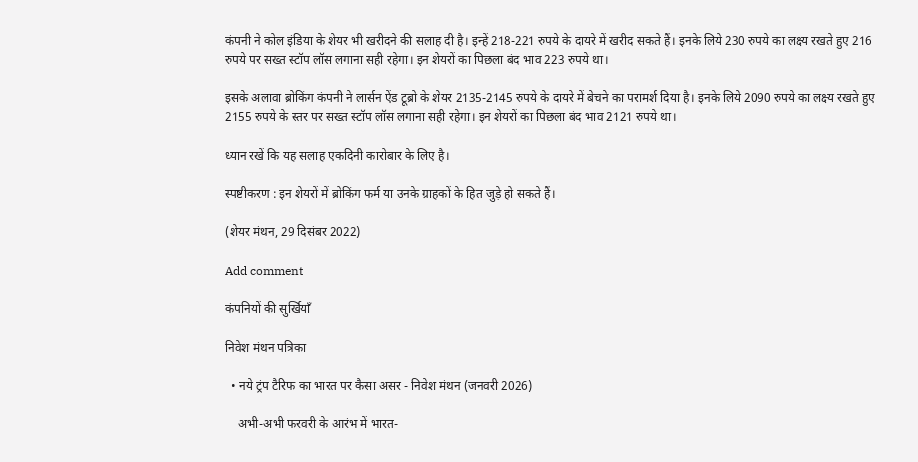कंपनी ने कोल इंडिया के शेयर भी खरीदने की सलाह दी है। इन्हें 218-221 रुपये के दायरे में खरीद सकते हैं। इनके लिये 230 रुपये का लक्ष्य रखते हुए 216 रुपये पर सख्त स्टॉप लॉस लगाना सही रहेगा। इन शेयरों का पिछला बंद भाव 223 रुपये था।

इसके अलावा ब्रोकिंग कंपनी ने लार्सन ऐंड टूब्रो के शेयर 2135-2145 रुपये के दायरे में बेचने का परामर्श दिया है। इनके लिये 2090 रुपये का लक्ष्य रखते हुए 2155 रुपये के स्तर पर सख्त स्टॉप लॉस लगाना सही रहेगा। इन शेयरों का पिछला बंद भाव 2121 रुपये था।

ध्यान रखें कि यह सलाह एकदिनी कारोबार के लिए है।

स्पष्टीकरण : इन शेयरों में ब्रोकिंग फर्म या उनके ग्राहकों के हित जुड़े हो सकते हैं।

(शेयर मंथन, 29 दिसंबर 2022)

Add comment

कंपनियों की सुर्खियाँ

निवेश मंथन पत्रिका

  • नये ट्रंप टैरिफ का भारत पर कैसा असर - निवेश मंथन (जनवरी 2026)

    अभी-अभी फरवरी के आरंभ में भारत-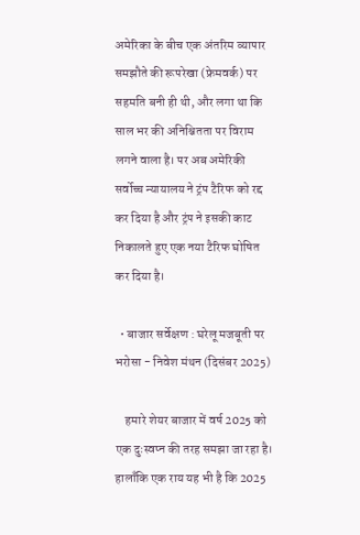अमेरिका के बीच एक अंतरिम व्यापार समझौते की रूपरेखा (फ्रेमवर्क) पर सहमति बनी ही थी, और लगा था कि साल भर की अनिश्चितता पर विराम लगने वाला है। पर अब अमेरिकी सर्वोच्च न्यायालय ने ट्रंप टैरिफ को रद्द कर दिया है और ट्रंप ने इसकी काट निकालते हुए एक नया टैरिफ घोषित कर दिया है।

  • बाजार सर्वेक्षण : घरेलू मजबूती पर भरोसा - निवेश मंथन (दिसंबर 2025)

    हमारे शेयर बाजार में वर्ष 2025 को एक दुःस्वप्न की तरह समझा जा रहा है। हालाँकि एक राय यह भी है कि 2025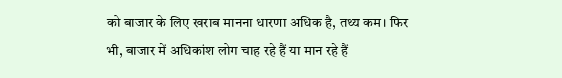को बाजार के लिए खराब मानना धारणा अधिक है, तथ्य कम। फिर भी, बाजार में अधिकांश लोग चाह रहे हैं या मान रहे हैं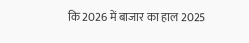कि 2026 में बाजार का हाल 2025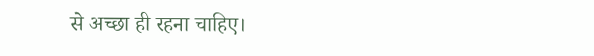से अच्छा ही रहना चाहिए।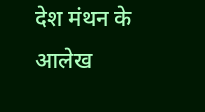देश मंथन के आलेख